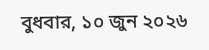বুধবার, ১০ জুন ২০২৬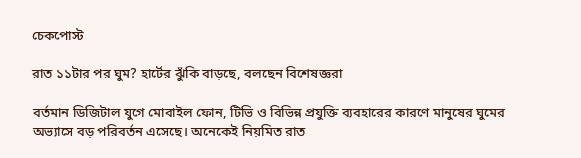চেকপোস্ট

রাত ১১টার পর ঘুম? হার্টের ঝুঁকি বাড়ছে, বলছেন বিশেষজ্ঞরা

বর্তমান ডিজিটাল যুগে মোবাইল ফোন, টিভি ও বিভিন্ন প্রযুক্তি ব্যবহারের কারণে মানুষের ঘুমের অভ্যাসে বড় পরিবর্তন এসেছে। অনেকেই নিয়মিত রাত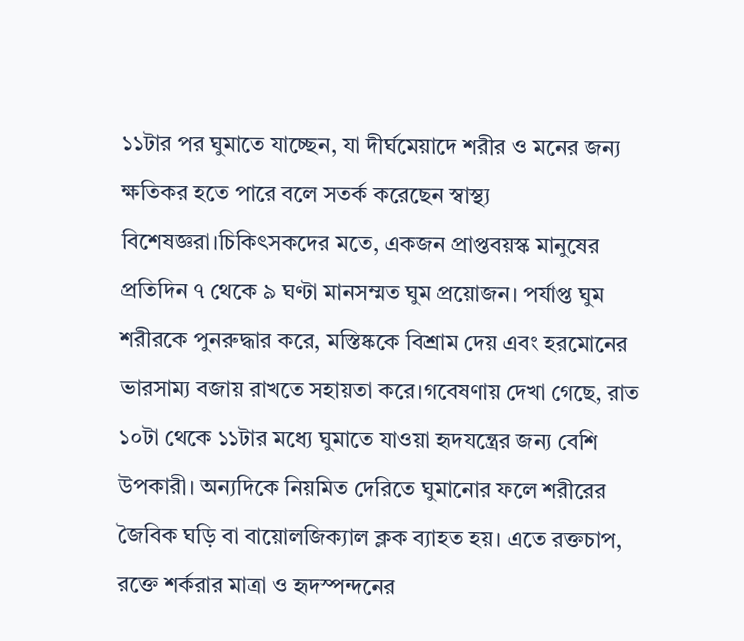১১টার পর ঘুমাতে যাচ্ছেন, যা দীর্ঘমেয়াদে শরীর ও মনের জন্য ক্ষতিকর হতে পারে বলে সতর্ক করেছেন স্বাস্থ্য বিশেষজ্ঞরা।চিকিৎসকদের মতে, একজন প্রাপ্তবয়স্ক মানুষের প্রতিদিন ৭ থেকে ৯ ঘণ্টা মানসম্মত ঘুম প্রয়োজন। পর্যাপ্ত ঘুম শরীরকে পুনরুদ্ধার করে, মস্তিষ্ককে বিশ্রাম দেয় এবং হরমোনের ভারসাম্য বজায় রাখতে সহায়তা করে।গবেষণায় দেখা গেছে, রাত ১০টা থেকে ১১টার মধ্যে ঘুমাতে যাওয়া হৃদযন্ত্রের জন্য বেশি উপকারী। অন্যদিকে নিয়মিত দেরিতে ঘুমানোর ফলে শরীরের জৈবিক ঘড়ি বা বায়োলজিক্যাল ক্লক ব্যাহত হয়। এতে রক্তচাপ, রক্তে শর্করার মাত্রা ও হৃদস্পন্দনের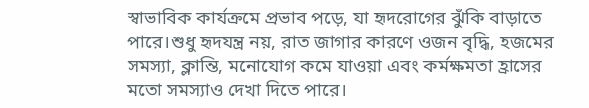স্বাভাবিক কার্যক্রমে প্রভাব পড়ে, যা হৃদরোগের ঝুঁকি বাড়াতে পারে।শুধু হৃদযন্ত্র নয়, রাত জাগার কারণে ওজন বৃদ্ধি, হজমের সমস্যা, ক্লান্তি, মনোযোগ কমে যাওয়া এবং কর্মক্ষমতা হ্রাসের মতো সমস্যাও দেখা দিতে পারে।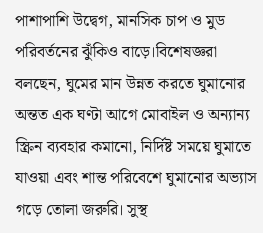পাশাপাশি উদ্বেগ, মানসিক চাপ ও মুড পরিবর্তনের ঝুঁকিও বাড়ে।বিশেষজ্ঞরা বলছেন, ঘুমের মান উন্নত করতে ঘুমানোর অন্তত এক ঘণ্টা আগে মোবাইল ও অন্যান্য স্ক্রিন ব্যবহার কমানো, নির্দিষ্ট সময়ে ঘুমাতে যাওয়া এবং শান্ত পরিবেশে ঘুমানোর অভ্যাস গড়ে তোলা জরুরি। সুস্থ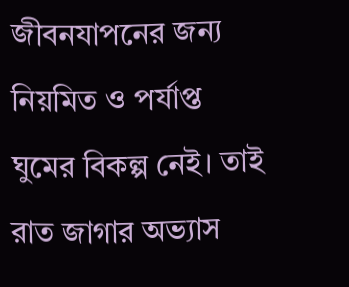জীবনযাপনের জন্য নিয়মিত ও পর্যাপ্ত ঘুমের বিকল্প নেই। তাই রাত জাগার অভ্যাস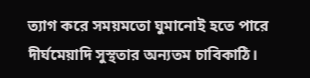ত্যাগ করে সময়মতো ঘুমানোই হতে পারে দীর্ঘমেয়াদি সুস্থতার অন্যতম চাবিকাঠি।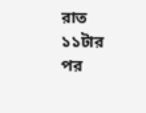রাত ১১টার পর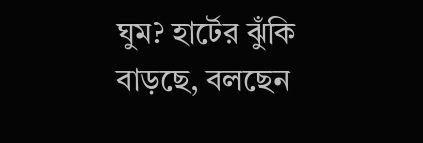ঘুম? হার্টের ঝুঁকি বাড়ছে, বলছেন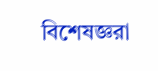বিশেষজ্ঞরা